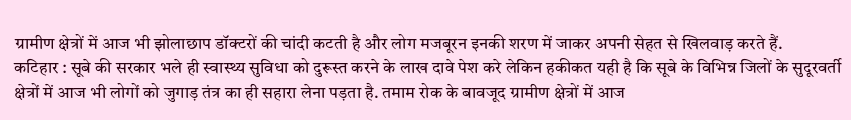ग्रामीण क्षेत्रों में आज भी झोलाछाप डॉक्टरों की चांदी कटती है और लोग मजबूरन इनकी शरण में जाकर अपनी सेहत से खिलवाड़ करते हैं.
कटिहार : सूबे की सरकार भले ही स्वास्थ्य सुविधा को दुरूस्त करने के लाख दावे पेश करे लेकिन हकीकत यही है कि सूबे के विभिन्न जिलों के सुदूरवर्ती क्षेत्रों में आज भी लोगों को जुगाड़ तंत्र का ही सहारा लेना पड़ता है. तमाम रोक के बावजूद ग्रामीण क्षेत्रों में आज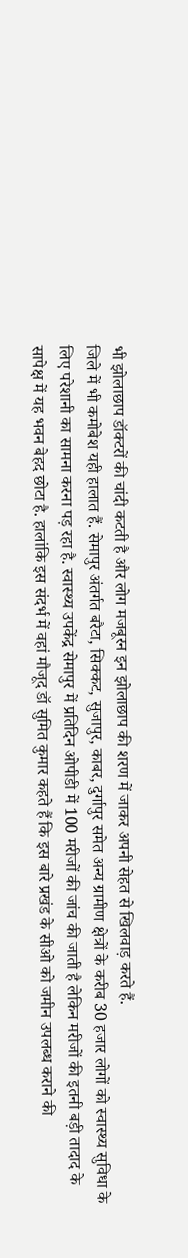भी झोलाछाप डॉक्टरों की चांदी कटती है और लोग मजबूरन इन झोलाछाप की शरण में जाकर अपनी सेहत से खिलवाड़ करते हैं.
जिले में भी कमोबेश यही हालात हैं. सेमापुर अंतर्गत बरैटा, सिक्कट, सुजापुर, काबर, दुर्गापुर समेत अन्य ग्रामीण क्षेत्रों के करीब 30 हजार लोगों को स्वास्थ्य सुविधा के लिए परेशानी का सामना करना पड़ रहा है. स्वास्थ्य उपकेंद्र सेमापुर में प्रतिदिन ओपीडी में 100 मरीजों की जांच की जाती है लेकिन मरीजों की इतनी बड़ी तादाद के सापेक्ष में यह भवन बेहद छोटा है. हालांकि इस संदर्भ में वहां मौजूद डॉ सुमित कुमार कहते हैं कि इस बारे प्रखंड के सीओ को जमीन उपलब्ध कराने की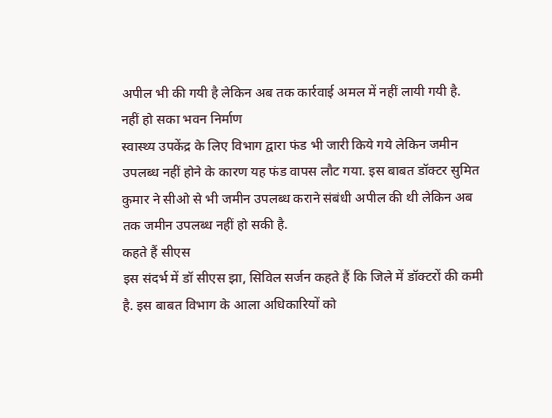अपील भी की गयी है लेकिन अब तक कार्रवाई अमल में नहीं लायी गयी है.
नहीं हो सका भवन निर्माण
स्वास्थ्य उपकेंद्र के लिए विभाग द्वारा फंड भी जारी किये गये लेकिन जमीन उपलब्ध नहीं होने के कारण यह फंड वापस लौट गया. इस बाबत डॉक्टर सुमित कुमार ने सीओ से भी जमीन उपलब्ध कराने संबंधी अपील की थी लेकिन अब तक जमीन उपलब्ध नहीं हो सकी है.
कहते हैं सीएस
इस संदर्भ में डॉ सीएस झा, सिविल सर्जन कहते हैं कि जिले में डॉक्टरों की कमी है. इस बाबत विभाग के आला अधिकारियों को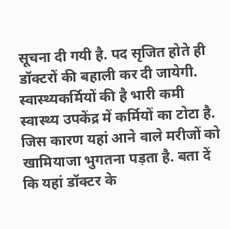सूचना दी गयी है. पद सृजित होते ही डॉक्टरों की बहाली कर दी जायेगी.
स्वास्थ्यकर्मियों की है भारी कमी
स्वास्थ्य उपकेंद्र में कर्मियों का टोटा है. जिस कारण यहां आने वाले मरीजों को खामियाजा भुगतना पड़ता है. बता दें कि यहां डॉक्टर के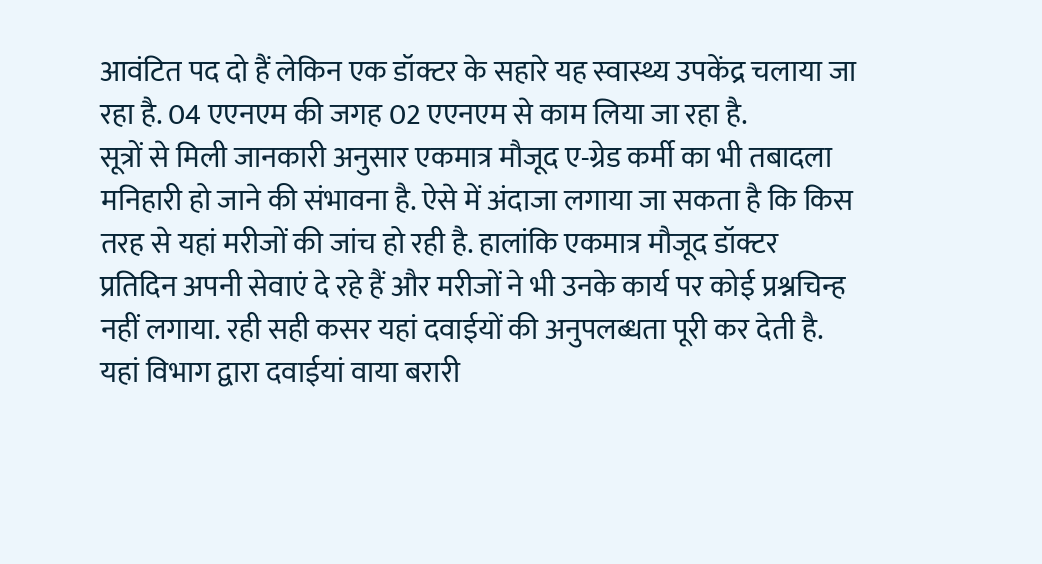आवंटित पद दो हैं लेकिन एक डॉक्टर के सहारे यह स्वास्थ्य उपकेंद्र चलाया जा रहा है. 04 एएनएम की जगह 02 एएनएम से काम लिया जा रहा है.
सूत्रों से मिली जानकारी अनुसार एकमात्र मौजूद ए-ग्रेड कर्मी का भी तबादला मनिहारी हो जाने की संभावना है. ऐसे में अंदाजा लगाया जा सकता है कि किस तरह से यहां मरीजों की जांच हो रही है. हालांकि एकमात्र मौजूद डॉक्टर प्रतिदिन अपनी सेवाएं दे रहे हैं और मरीजों ने भी उनके कार्य पर कोई प्रश्नचिन्ह नहीं लगाया. रही सही कसर यहां दवाईयों की अनुपलब्धता पूरी कर देती है. यहां विभाग द्वारा दवाईयां वाया बरारी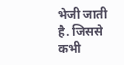भेजी जाती है. जिससे कभी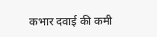कभार दवाई की कमी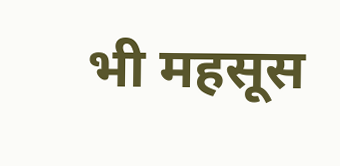भी महसूस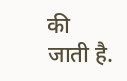की जाती है.